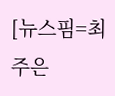[뉴스핌=최주은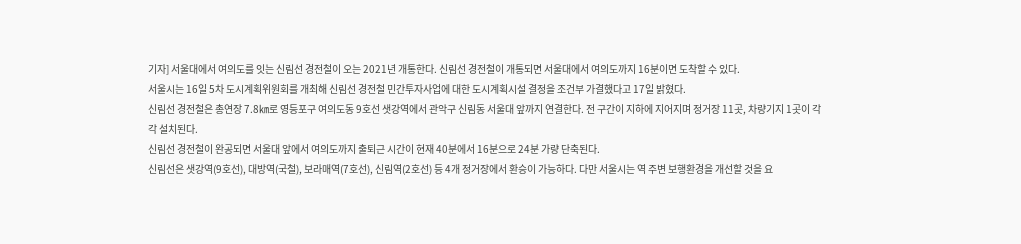기자] 서울대에서 여의도를 잇는 신림선 경전철이 오는 2021년 개통한다. 신림선 경전철이 개통되면 서울대에서 여의도까지 16분이면 도착할 수 있다.
서울시는 16일 5차 도시계획위원회를 개최해 신림선 경전철 민간투자사업에 대한 도시계획시설 결정을 조건부 가결했다고 17일 밝혔다.
신림선 경전철은 총연장 7.8㎞로 영등포구 여의도동 9호선 샛강역에서 관악구 신림동 서울대 앞까지 연결한다. 전 구간이 지하에 지어지며 정거장 11곳, 차량기지 1곳이 각각 설치된다.
신림선 경전철이 완공되면 서울대 앞에서 여의도까지 출퇴근 시간이 현재 40분에서 16분으로 24분 가량 단축된다.
신림선은 샛강역(9호선), 대방역(국철), 보라매역(7호선), 신림역(2호선) 등 4개 정거장에서 환승이 가능하다. 다만 서울시는 역 주변 보행환경을 개선할 것을 요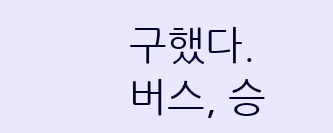구했다.
버스, 승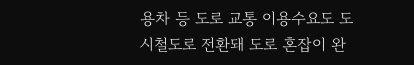용차 등 도로 교통 이용수요도 도시철도로 전환돼 도로 혼잡이 완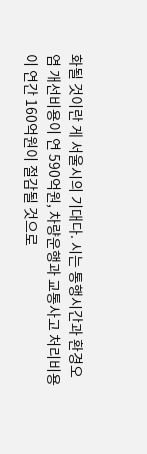화될 것이란 게 서울시의 기대다. 시는 통행시간과 환경오염 개선비용이 연 590억원, 차량운행과 교통사고 처리비용이 연간 160억원이 절감될 것으로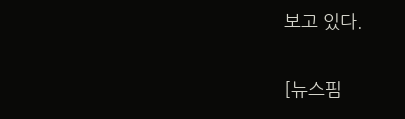보고 있다.

[뉴스핌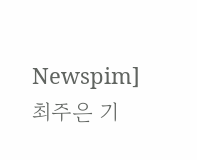Newspim] 최주은 기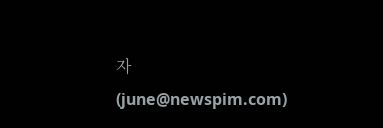자 (june@newspim.com)